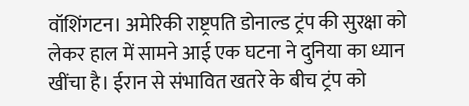वॉशिंगटन। अमेरिकी राष्ट्रपति डोनाल्ड ट्रंप की सुरक्षा को लेकर हाल में सामने आई एक घटना ने दुनिया का ध्यान खींचा है। ईरान से संभावित खतरे के बीच ट्रंप को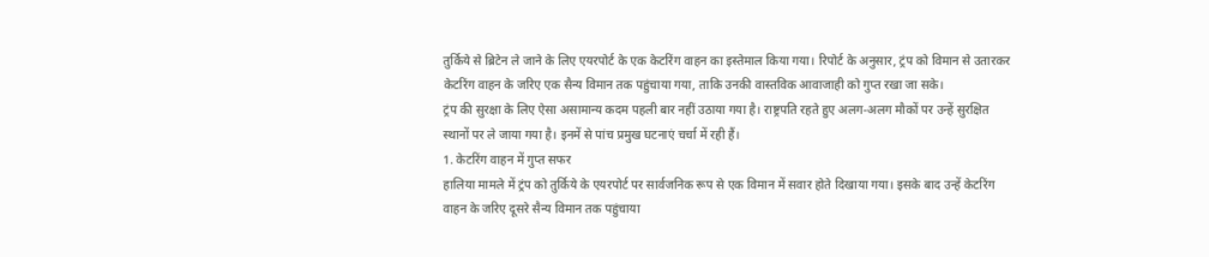तुर्किये से ब्रिटेन ले जाने के लिए एयरपोर्ट के एक केटरिंग वाहन का इस्तेमाल किया गया। रिपोर्ट के अनुसार, ट्रंप को विमान से उतारकर केटरिंग वाहन के जरिए एक सैन्य विमान तक पहुंचाया गया, ताकि उनकी वास्तविक आवाजाही को गुप्त रखा जा सके।
ट्रंप की सुरक्षा के लिए ऐसा असामान्य कदम पहली बार नहीं उठाया गया है। राष्ट्रपति रहते हुए अलग-अलग मौकों पर उन्हें सुरक्षित स्थानों पर ले जाया गया है। इनमें से पांच प्रमुख घटनाएं चर्चा में रही हैं।
1. केटरिंग वाहन में गुप्त सफर
हालिया मामले में ट्रंप को तुर्किये के एयरपोर्ट पर सार्वजनिक रूप से एक विमान में सवार होते दिखाया गया। इसके बाद उन्हें केटरिंग वाहन के जरिए दूसरे सैन्य विमान तक पहुंचाया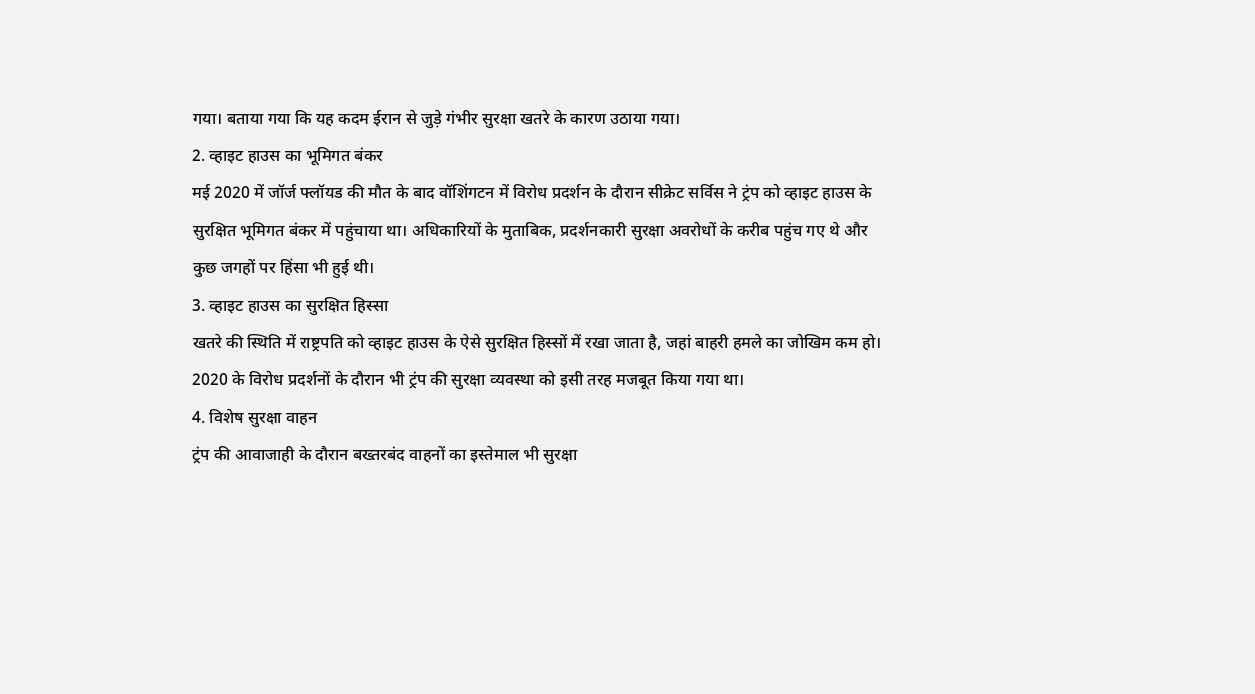गया। बताया गया कि यह कदम ईरान से जुड़े गंभीर सुरक्षा खतरे के कारण उठाया गया।
2. व्हाइट हाउस का भूमिगत बंकर
मई 2020 में जॉर्ज फ्लॉयड की मौत के बाद वॉशिंगटन में विरोध प्रदर्शन के दौरान सीक्रेट सर्विस ने ट्रंप को व्हाइट हाउस के सुरक्षित भूमिगत बंकर में पहुंचाया था। अधिकारियों के मुताबिक, प्रदर्शनकारी सुरक्षा अवरोधों के करीब पहुंच गए थे और कुछ जगहों पर हिंसा भी हुई थी।
3. व्हाइट हाउस का सुरक्षित हिस्सा
खतरे की स्थिति में राष्ट्रपति को व्हाइट हाउस के ऐसे सुरक्षित हिस्सों में रखा जाता है, जहां बाहरी हमले का जोखिम कम हो। 2020 के विरोध प्रदर्शनों के दौरान भी ट्रंप की सुरक्षा व्यवस्था को इसी तरह मजबूत किया गया था।
4. विशेष सुरक्षा वाहन
ट्रंप की आवाजाही के दौरान बख्तरबंद वाहनों का इस्तेमाल भी सुरक्षा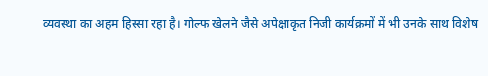व्यवस्था का अहम हिस्सा रहा है। गोल्फ खेलने जैसे अपेक्षाकृत निजी कार्यक्रमों में भी उनके साथ विशेष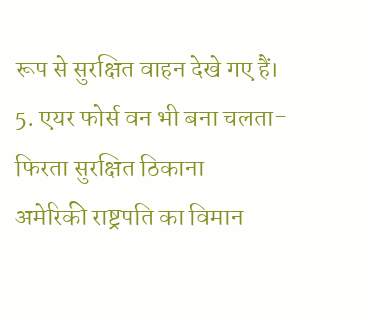रूप से सुरक्षित वाहन देखे गए हैं।
5. एयर फोर्स वन भी बना चलता-फिरता सुरक्षित ठिकाना
अमेरिकी राष्ट्रपति का विमान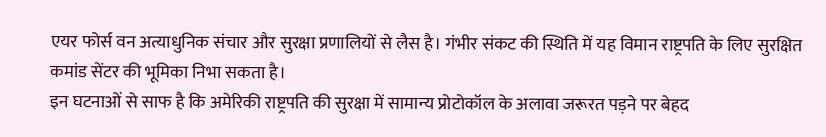एयर फोर्स वन अत्याधुनिक संचार और सुरक्षा प्रणालियों से लैस है। गंभीर संकट की स्थिति में यह विमान राष्ट्रपति के लिए सुरक्षित कमांड सेंटर की भूमिका निभा सकता है।
इन घटनाओं से साफ है कि अमेरिकी राष्ट्रपति की सुरक्षा में सामान्य प्रोटोकॉल के अलावा जरूरत पड़ने पर बेहद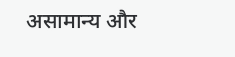असामान्य और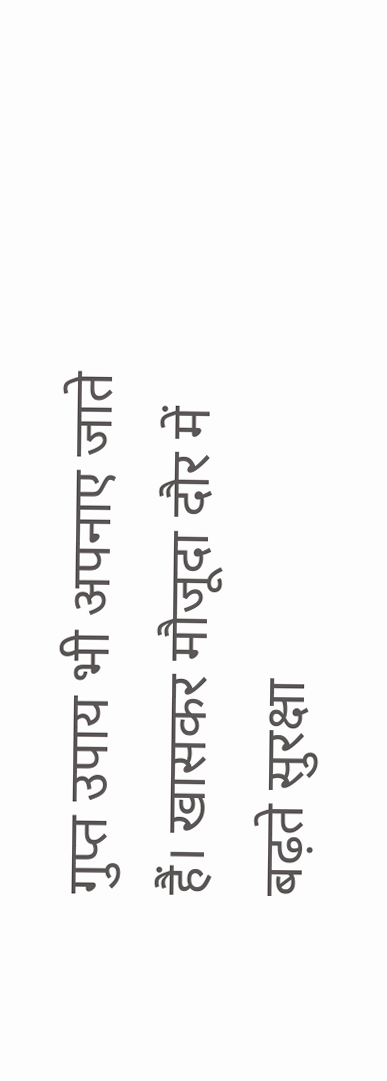गुप्त उपाय भी अपनाए जाते हैं। खासकर मौजूदा दौर में बढ़ते सुरक्षा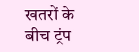खतरों के बीच ट्रंप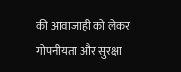की आवाजाही को लेकर गोपनीयता और सुरक्षा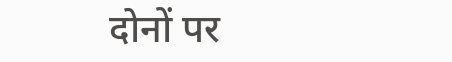दोनों पर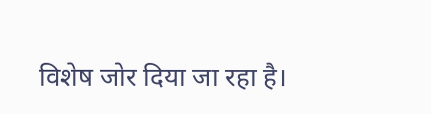विशेष जोर दिया जा रहा है।